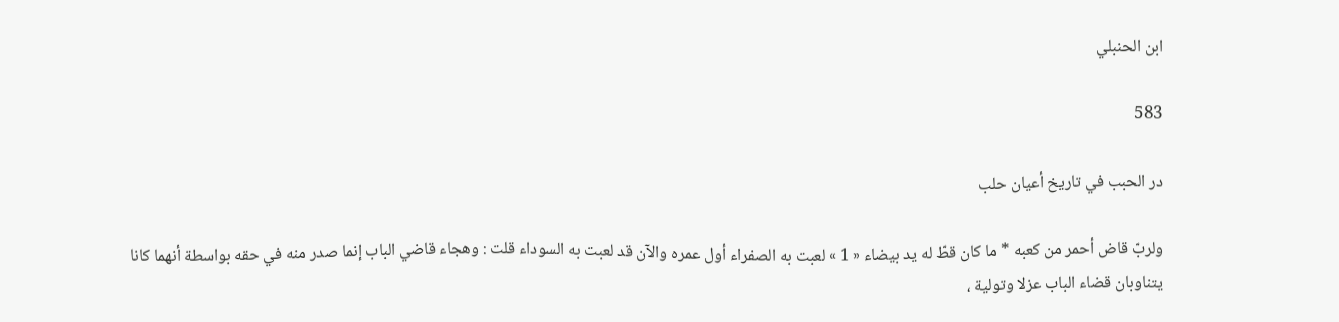ابن الحنبلي

583

در الحبب في تاريخ أعيان حلب

ولربّ قاض أحمر من كعبه * ما كان قطّ له يد بيضاء « 1 » لعبت به الصفراء أول عمره والآن قد لعبت به السوداء قلت : وهجاء قاضي الباب إنما صدر منه في حقه بواسطة أنهما كانا يتناوبان قضاء الباب عزلا وتولية ،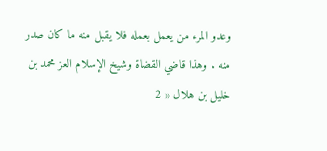وعدو المرء من يعمل بعمله فلا يقبل منه ما كان صدر منه . وهذا قاضي القضاة وشيخ الإسلام العز محمد بن خليل بن هلال « 2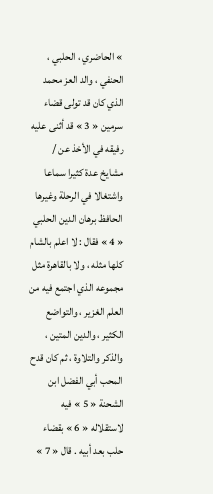» الحاضري ، الحلبي ، الحنفي ، والد العز محمد الذي كان قد تولى قضاء سرمين « 3 » قد أثنى عليه رفيقه في الأخذ عن / مشايخ عدة كثيرا سماعا واشتغالا في الرحلة وغيرها الحافظ برهان الدين الحلبي « 4 » فقال : لا اعلم بالشام كلها مثله ، ولا بالقاهرة مثل مجموعه الذي اجتمع فيه من العلم الغزير ، والتواضع الكثير ، والدين المتين ، والذكر والتلاوة ، ثم كان قدح المحب أبي الفضل ابن الشحنة « 5 » فيه لاستقلاله « 6 » بقضاء حلب بعد أبيه . قال « 7 »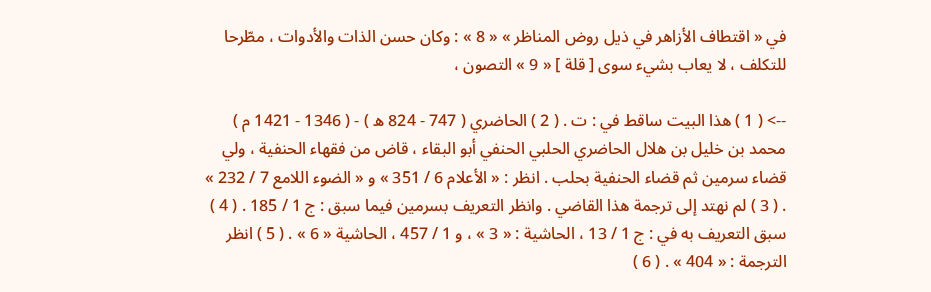في « اقتطاف الأزاهر في ذيل روض المناظر » « 8 » : وكان حسن الذات والأدوات ، مطّرحا للتكلف ، لا يعاب بشيء سوى [ قلة ] « 9 » التصون ،

--> ( 1 ) هذا البيت ساقط في : ت . ( 2 ) الحاضري ( 747 - 824 ه ) - ( 1346 - 1421 م ) محمد بن خليل بن هلال الحاضري الحلبي الحنفي أبو البقاء ، قاض من فقهاء الحنفية ، ولي قضاء سرمين ثم قضاء الحنفية بحلب . انظر : « الأعلام 6 / 351 » و « الضوء اللامع 7 / 232 » . ( 3 ) لم نهتد إلى ترجمة هذا القاضي . وانظر التعريف بسرمين فيما سبق : ج 1 / 185 . ( 4 ) سبق التعريف به في : ج 1 / 13 ، الحاشية : « 3 » ، و 1 / 457 ، الحاشية « 6 » . ( 5 ) انظر الترجمة : « 404 » . ( 6 )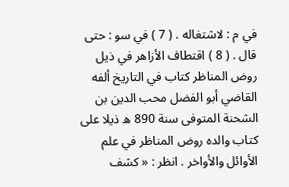في م : لاشتغاله . ( 7 ) في سو : حتى قال . ( 8 ) اقتطاف الأزاهر في ذيل روض المناظر كتاب في التاريخ ألفه القاضي أبو الفضل محب الدين بن الشحنة المتوفى سنة 890 ه ذيلا على كتاب والده روض المناظر في علم الأوائل والأواخر . انظر : « كشف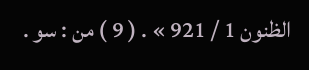الظنون 1 / 921 » . ( 9 ) من : سو .